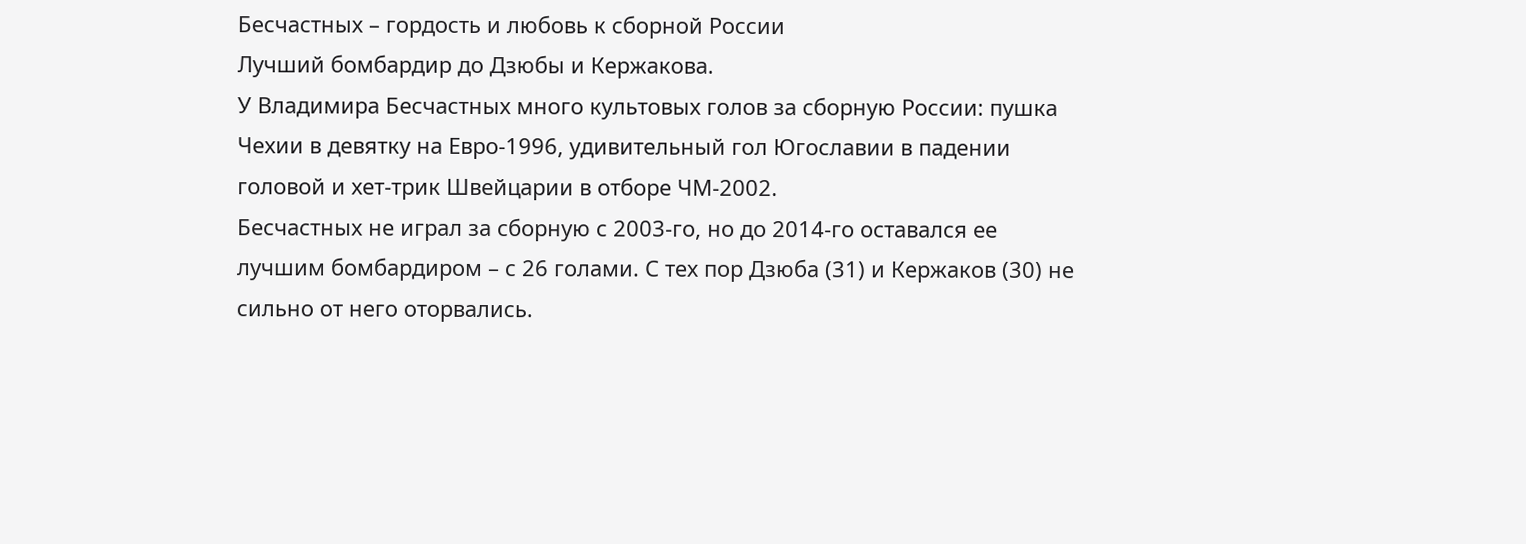Бесчастных – гордость и любовь к сборной России
Лучший бомбардир до Дзюбы и Кержакова.
У Владимира Бесчастных много культовых голов за сборную России: пушка Чехии в девятку на Евро-1996, удивительный гол Югославии в падении головой и хет-трик Швейцарии в отборе ЧМ-2002.
Бесчастных не играл за сборную с 2003-го, но до 2014-го оставался ее лучшим бомбардиром – с 26 голами. С тех пор Дзюба (31) и Кержаков (30) не сильно от него оторвались.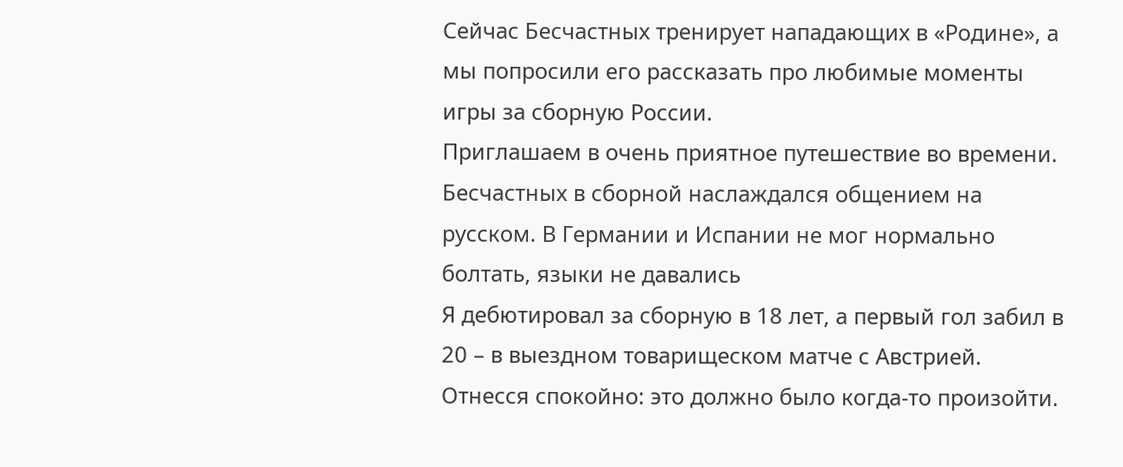Сейчас Бесчастных тренирует нападающих в «Родине», а мы попросили его рассказать про любимые моменты игры за сборную России.
Приглашаем в очень приятное путешествие во времени.
Бесчастных в сборной наслаждался общением на русском. В Германии и Испании не мог нормально болтать, языки не давались
Я дебютировал за сборную в 18 лет, а первый гол забил в 20 – в выездном товарищеском матче с Австрией. Отнесся спокойно: это должно было когда-то произойти.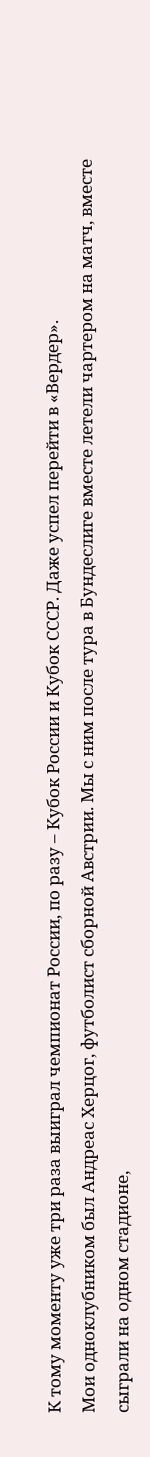К тому моменту уже три раза выиграл чемпионат России, по разу – Кубок России и Кубок СССР. Даже успел перейти в «Вердер».
Мои одноклубником был Андреас Херцог, футболист сборной Австрии. Мы с ним после тура в Бундеслиге вместе летели чартером на матч, вместе сыграли на одном стадионе,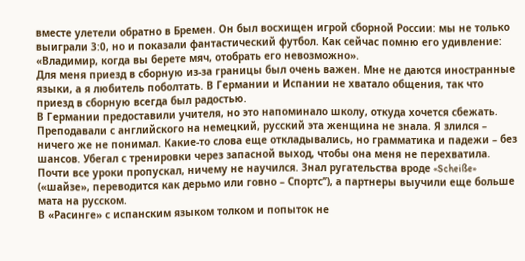вместе улетели обратно в Бремен. Он был восхищен игрой сборной России: мы не только выиграли 3:0, но и показали фантастический футбол. Как сейчас помню его удивление: «Владимир, когда вы берете мяч, отобрать его невозможно».
Для меня приезд в сборную из-за границы был очень важен. Мне не даются иностранные языки, а я любитель поболтать. В Германии и Испании не хватало общения, так что приезд в сборную всегда был радостью.
В Германии предоставили учителя, но это напоминало школу, откуда хочется сбежать. Преподавали с английского на немецкий, русский эта женщина не знала. Я злился – ничего же не понимал. Какие-то слова еще откладывались, но грамматика и падежи – без шансов. Убегал с тренировки через запасной выход, чтобы она меня не перехватила.
Почти все уроки пропускал, ничему не научился. Знал ругательства вроде «Scheiße» («шайзе», переводится как дерьмо или говно – Спортс’’), а партнеры выучили еще больше мата на русском.
В «Расинге» с испанским языком толком и попыток не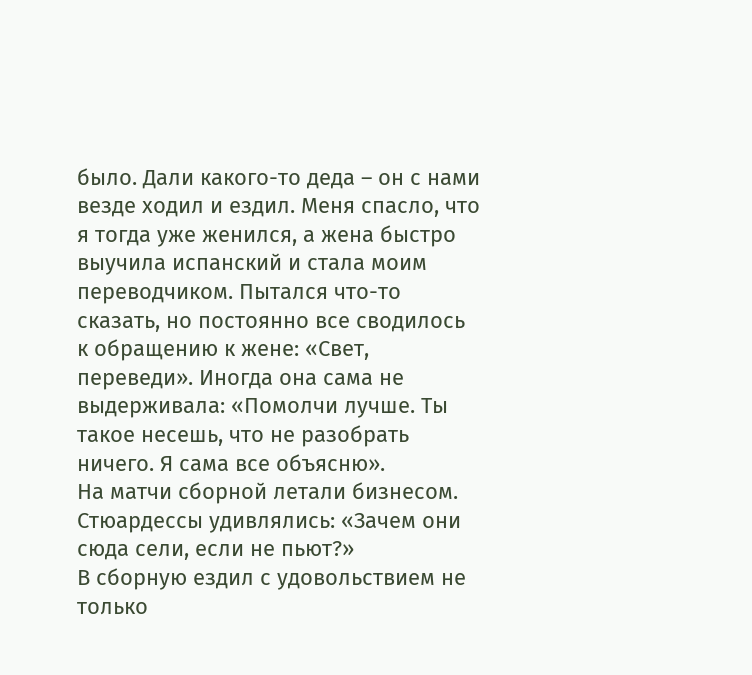было. Дали какого-то деда – он с нами везде ходил и ездил. Меня спасло, что я тогда уже женился, а жена быстро выучила испанский и стала моим переводчиком. Пытался что-то сказать, но постоянно все сводилось к обращению к жене: «Свет, переведи». Иногда она сама не выдерживала: «Помолчи лучше. Ты такое несешь, что не разобрать ничего. Я сама все объясню».
На матчи сборной летали бизнесом. Стюардессы удивлялись: «Зачем они сюда сели, если не пьют?»
В сборную ездил с удовольствием не только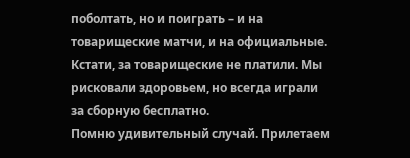поболтать, но и поиграть – и на товарищеские матчи, и на официальные. Кстати, за товарищеские не платили. Мы рисковали здоровьем, но всегда играли за сборную бесплатно.
Помню удивительный случай. Прилетаем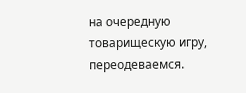на очередную товарищескую игру, переодеваемся.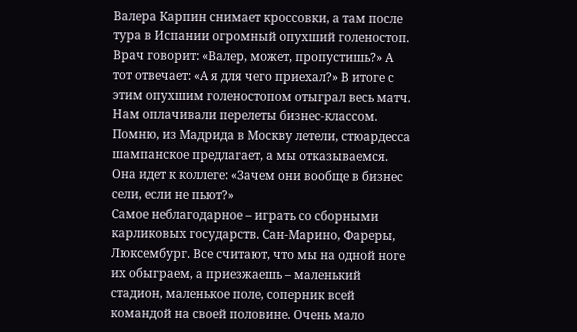Валера Карпин снимает кроссовки, а там после тура в Испании огромный опухший голеностоп. Врач говорит: «Валер, может, пропустишь?» А тот отвечает: «А я для чего приехал?» В итоге с этим опухшим голеностопом отыграл весь матч.
Нам оплачивали перелеты бизнес-классом. Помню, из Мадрида в Москву летели, стюардесса шампанское предлагает, а мы отказываемся. Она идет к коллеге: «Зачем они вообще в бизнес сели, если не пьют?»
Самое неблагодарное – играть со сборными карликовых государств. Сан-Марино, Фареры, Люксембург. Все считают, что мы на одной ноге их обыграем, а приезжаешь – маленький стадион, маленькое поле, соперник всей командой на своей половине. Очень мало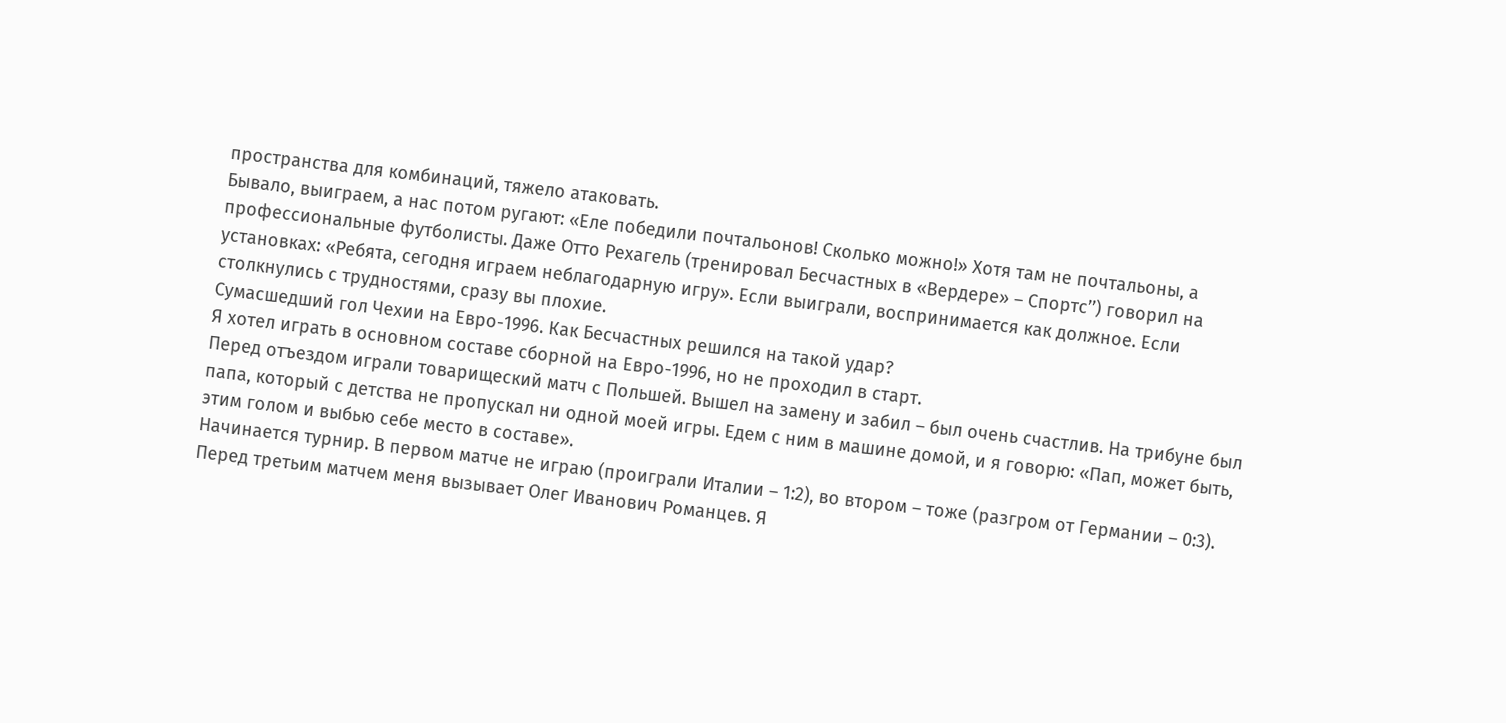пространства для комбинаций, тяжело атаковать.
Бывало, выиграем, а нас потом ругают: «Еле победили почтальонов! Сколько можно!» Хотя там не почтальоны, а профессиональные футболисты. Даже Отто Рехагель (тренировал Бесчастных в «Вердере» – Спортс’’) говорил на установках: «Ребята, сегодня играем неблагодарную игру». Если выиграли, воспринимается как должное. Если столкнулись с трудностями, сразу вы плохие.
Сумасшедший гол Чехии на Евро-1996. Как Бесчастных решился на такой удар?
Я хотел играть в основном составе сборной на Евро-1996, но не проходил в старт.
Перед отъездом играли товарищеский матч с Польшей. Вышел на замену и забил – был очень счастлив. На трибуне был папа, который с детства не пропускал ни одной моей игры. Едем с ним в машине домой, и я говорю: «Пап, может быть, этим голом и выбью себе место в составе».
Начинается турнир. В первом матче не играю (проиграли Италии – 1:2), во втором – тоже (разгром от Германии – 0:3). Перед третьим матчем меня вызывает Олег Иванович Романцев. Я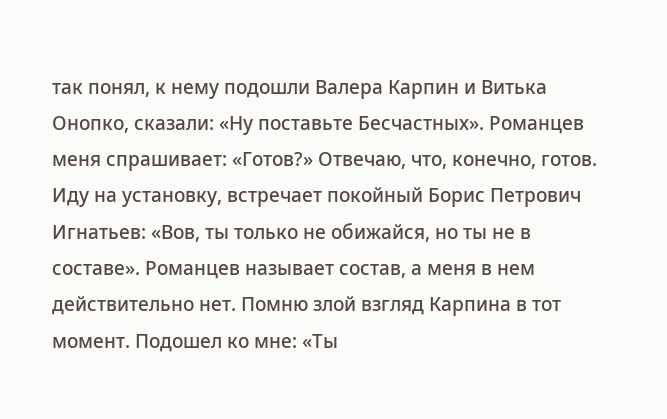так понял, к нему подошли Валера Карпин и Витька Онопко, сказали: «Ну поставьте Бесчастных». Романцев меня спрашивает: «Готов?» Отвечаю, что, конечно, готов.
Иду на установку, встречает покойный Борис Петрович Игнатьев: «Вов, ты только не обижайся, но ты не в составе». Романцев называет состав, а меня в нем действительно нет. Помню злой взгляд Карпина в тот момент. Подошел ко мне: «Ты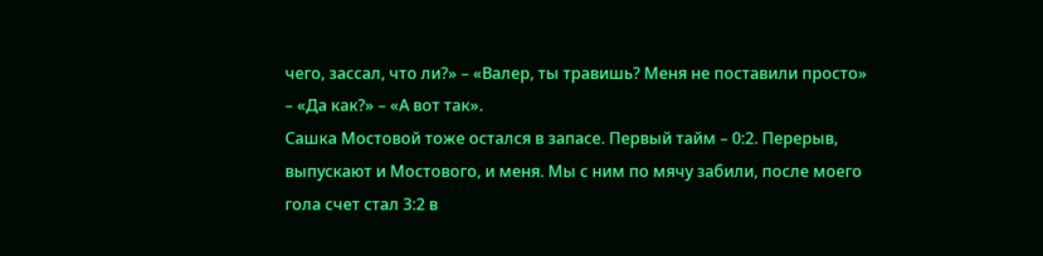чего, зассал, что ли?» – «Валер, ты травишь? Меня не поставили просто» – «Да как?» – «А вот так».
Сашка Мостовой тоже остался в запасе. Первый тайм – 0:2. Перерыв, выпускают и Мостового, и меня. Мы с ним по мячу забили, после моего гола счет стал 3:2 в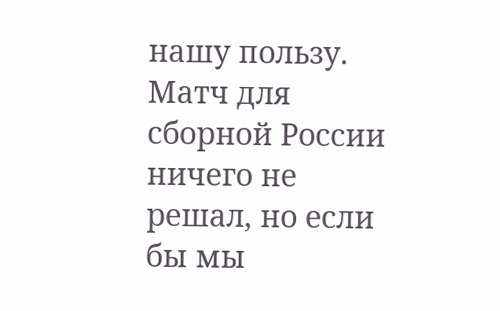нашу пользу.
Матч для сборной России ничего не решал, но если бы мы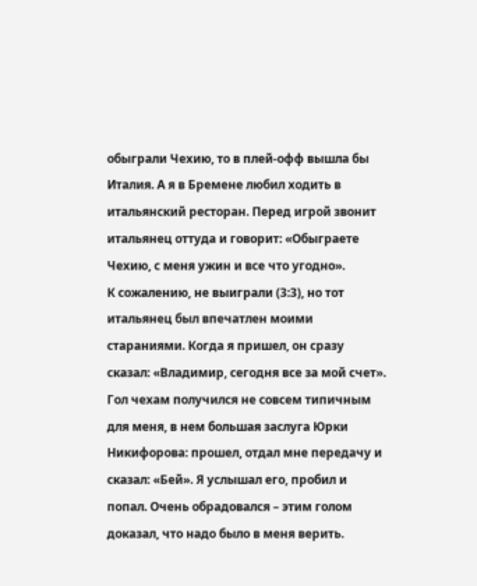обыграли Чехию, то в плей-офф вышла бы Италия. А я в Бремене любил ходить в итальянский ресторан. Перед игрой звонит итальянец оттуда и говорит: «Обыграете Чехию, с меня ужин и все что угодно».
К сожалению, не выиграли (3:3), но тот итальянец был впечатлен моими стараниями. Когда я пришел, он сразу сказал: «Владимир, сегодня все за мой счет».
Гол чехам получился не совсем типичным для меня, в нем большая заслуга Юрки Никифорова: прошел, отдал мне передачу и сказал: «Бей». Я услышал его, пробил и попал. Очень обрадовался – этим голом доказал, что надо было в меня верить.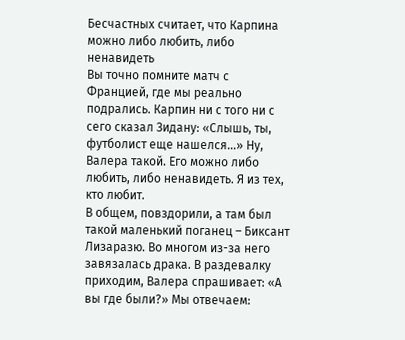Бесчастных считает, что Карпина можно либо любить, либо ненавидеть
Вы точно помните матч с Францией, где мы реально подрались. Карпин ни с того ни с сего сказал Зидану: «Слышь, ты, футболист еще нашелся…» Ну, Валера такой. Его можно либо любить, либо ненавидеть. Я из тех, кто любит.
В общем, повздорили, а там был такой маленький поганец – Биксант Лизаразю. Во многом из-за него завязалась драка. В раздевалку приходим, Валера спрашивает: «А вы где были?» Мы отвечаем: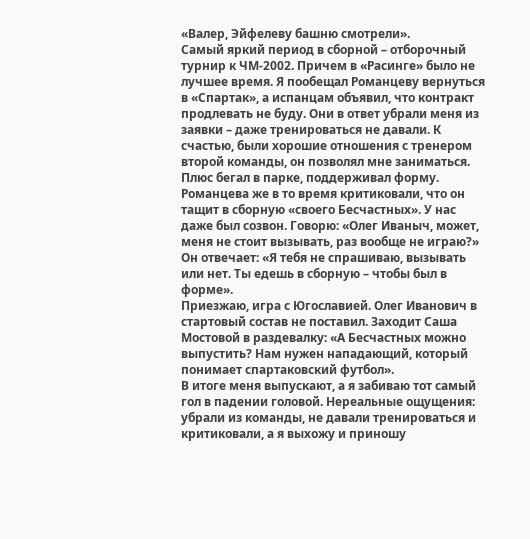«Валер, Эйфелеву башню смотрели».
Самый яркий период в сборной – отборочный турнир к ЧМ-2002. Причем в «Расинге» было не лучшее время. Я пообещал Романцеву вернуться в «Спартак», а испанцам объявил, что контракт продлевать не буду. Они в ответ убрали меня из заявки – даже тренироваться не давали. К счастью, были хорошие отношения с тренером второй команды, он позволял мне заниматься. Плюс бегал в парке, поддерживал форму.
Романцева же в то время критиковали, что он тащит в сборную «своего Бесчастных». У нас даже был созвон. Говорю: «Олег Иваныч, может, меня не стоит вызывать, раз вообще не играю?» Он отвечает: «Я тебя не спрашиваю, вызывать или нет. Ты едешь в сборную – чтобы был в форме».
Приезжаю, игра с Югославией. Олег Иванович в стартовый состав не поставил. Заходит Саша Мостовой в раздевалку: «А Бесчастных можно выпустить? Нам нужен нападающий, который понимает спартаковский футбол».
В итоге меня выпускают, а я забиваю тот самый гол в падении головой. Нереальные ощущения: убрали из команды, не давали тренироваться и критиковали, а я выхожу и приношу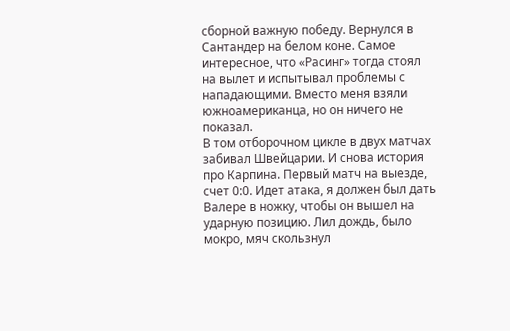сборной важную победу. Вернулся в Сантандер на белом коне. Самое интересное, что «Расинг» тогда стоял на вылет и испытывал проблемы с нападающими. Вместо меня взяли южноамериканца, но он ничего не показал.
В том отборочном цикле в двух матчах забивал Швейцарии. И снова история про Карпина. Первый матч на выезде, счет 0:0. Идет атака, я должен был дать Валере в ножку, чтобы он вышел на ударную позицию. Лил дождь, было мокро, мяч скользнул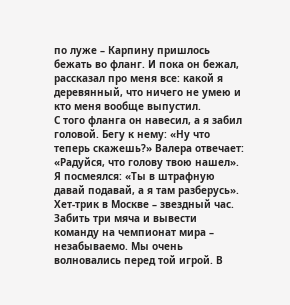по луже – Карпину пришлось бежать во фланг. И пока он бежал, рассказал про меня все: какой я деревянный, что ничего не умею и кто меня вообще выпустил.
С того фланга он навесил, а я забил головой. Бегу к нему: «Ну что теперь скажешь?» Валера отвечает: «Радуйся, что голову твою нашел». Я посмеялся: «Ты в штрафную давай подавай, а я там разберусь».
Хет-трик в Москве – звездный час. Забить три мяча и вывести команду на чемпионат мира – незабываемо. Мы очень волновались перед той игрой. В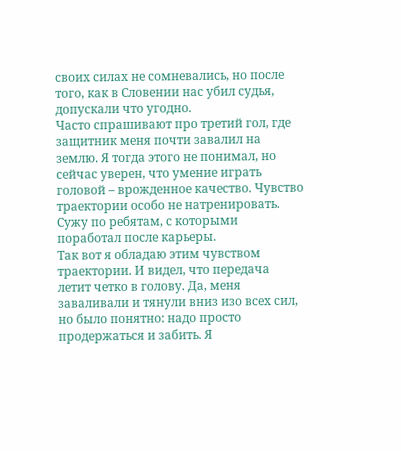своих силах не сомневались, но после того, как в Словении нас убил судья, допускали что угодно.
Часто спрашивают про третий гол, где защитник меня почти завалил на землю. Я тогда этого не понимал, но сейчас уверен, что умение играть головой – врожденное качество. Чувство траектории особо не натренировать. Сужу по ребятам, с которыми поработал после карьеры.
Так вот я обладаю этим чувством траектории. И видел, что передача летит четко в голову. Да, меня заваливали и тянули вниз изо всех сил, но было понятно: надо просто продержаться и забить. Я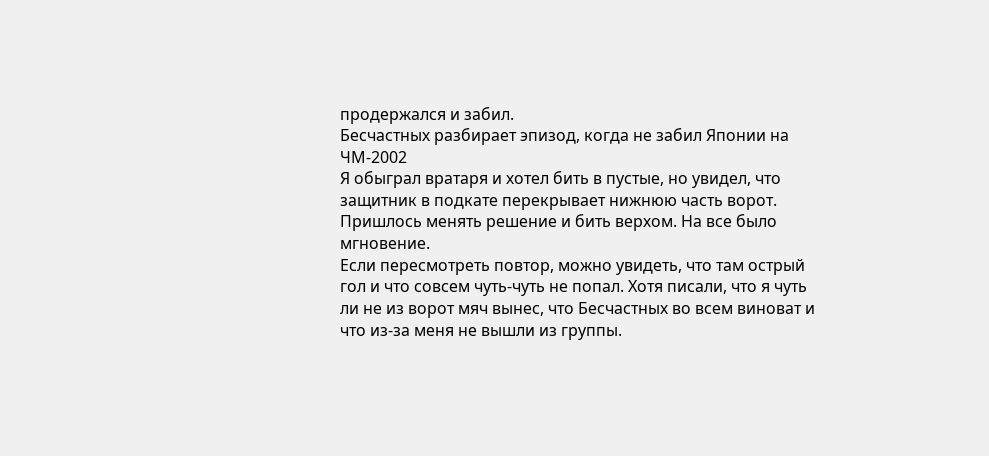продержался и забил.
Бесчастных разбирает эпизод, когда не забил Японии на ЧМ-2002
Я обыграл вратаря и хотел бить в пустые, но увидел, что защитник в подкате перекрывает нижнюю часть ворот. Пришлось менять решение и бить верхом. На все было мгновение.
Если пересмотреть повтор, можно увидеть, что там острый гол и что совсем чуть-чуть не попал. Хотя писали, что я чуть ли не из ворот мяч вынес, что Бесчастных во всем виноват и что из-за меня не вышли из группы.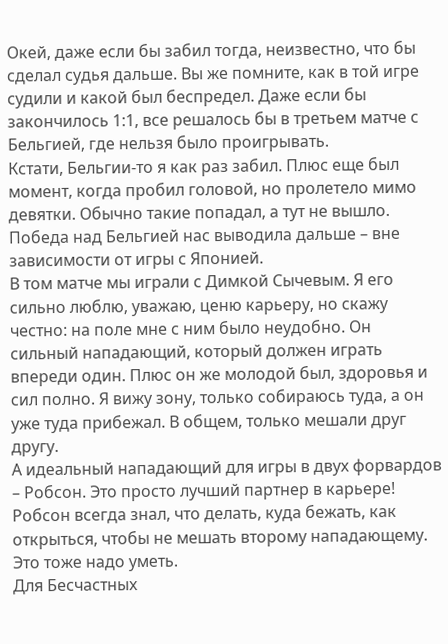Окей, даже если бы забил тогда, неизвестно, что бы сделал судья дальше. Вы же помните, как в той игре судили и какой был беспредел. Даже если бы закончилось 1:1, все решалось бы в третьем матче с Бельгией, где нельзя было проигрывать.
Кстати, Бельгии-то я как раз забил. Плюс еще был момент, когда пробил головой, но пролетело мимо девятки. Обычно такие попадал, а тут не вышло. Победа над Бельгией нас выводила дальше – вне зависимости от игры с Японией.
В том матче мы играли с Димкой Сычевым. Я его сильно люблю, уважаю, ценю карьеру, но скажу честно: на поле мне с ним было неудобно. Он сильный нападающий, который должен играть впереди один. Плюс он же молодой был, здоровья и сил полно. Я вижу зону, только собираюсь туда, а он уже туда прибежал. В общем, только мешали друг другу.
А идеальный нападающий для игры в двух форвардов – Робсон. Это просто лучший партнер в карьере! Робсон всегда знал, что делать, куда бежать, как открыться, чтобы не мешать второму нападающему. Это тоже надо уметь.
Для Бесчастных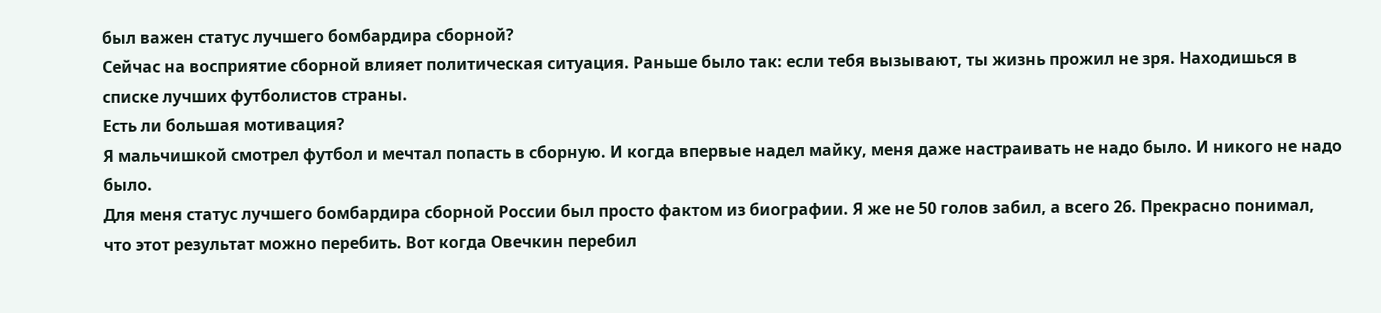был важен статус лучшего бомбардира сборной?
Сейчас на восприятие сборной влияет политическая ситуация. Раньше было так: если тебя вызывают, ты жизнь прожил не зря. Находишься в списке лучших футболистов страны.
Есть ли большая мотивация?
Я мальчишкой смотрел футбол и мечтал попасть в сборную. И когда впервые надел майку, меня даже настраивать не надо было. И никого не надо было.
Для меня статус лучшего бомбардира сборной России был просто фактом из биографии. Я же не 50 голов забил, а всего 26. Прекрасно понимал, что этот результат можно перебить. Вот когда Овечкин перебил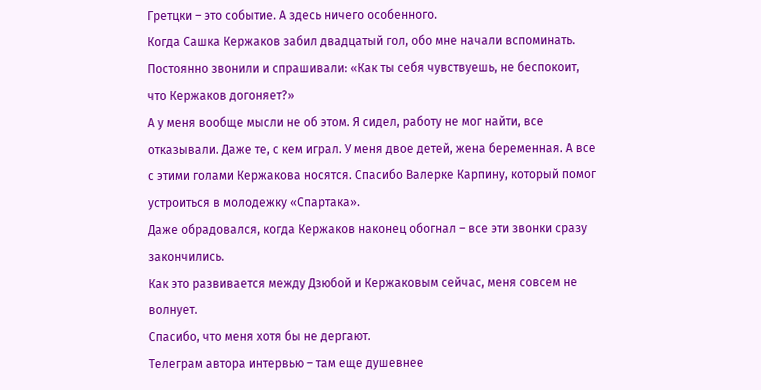Гретцки – это событие. А здесь ничего особенного.
Когда Сашка Кержаков забил двадцатый гол, обо мне начали вспоминать. Постоянно звонили и спрашивали: «Как ты себя чувствуешь, не беспокоит, что Кержаков догоняет?»
А у меня вообще мысли не об этом. Я сидел, работу не мог найти, все отказывали. Даже те, с кем играл. У меня двое детей, жена беременная. А все с этими голами Кержакова носятся. Спасибо Валерке Карпину, который помог устроиться в молодежку «Спартака».
Даже обрадовался, когда Кержаков наконец обогнал – все эти звонки сразу закончились.
Как это развивается между Дзюбой и Кержаковым сейчас, меня совсем не волнует.
Спасибо, что меня хотя бы не дергают.
Телеграм автора интервью – там еще душевнее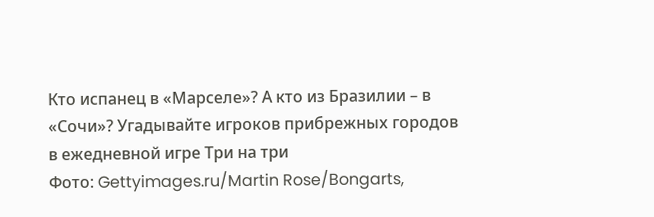Кто испанец в «Марселе»? А кто из Бразилии – в «Сочи»? Угадывайте игроков прибрежных городов в ежедневной игре Три на три
Фото: Gettyimages.ru/Martin Rose/Bongarts,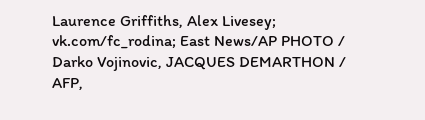Laurence Griffiths, Alex Livesey; vk.com/fc_rodina; East News/AP PHOTO / Darko Vojinovic, JACQUES DEMARTHON / AFP,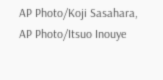AP Photo/Koji Sasahara, AP Photo/Itsuo Inouye